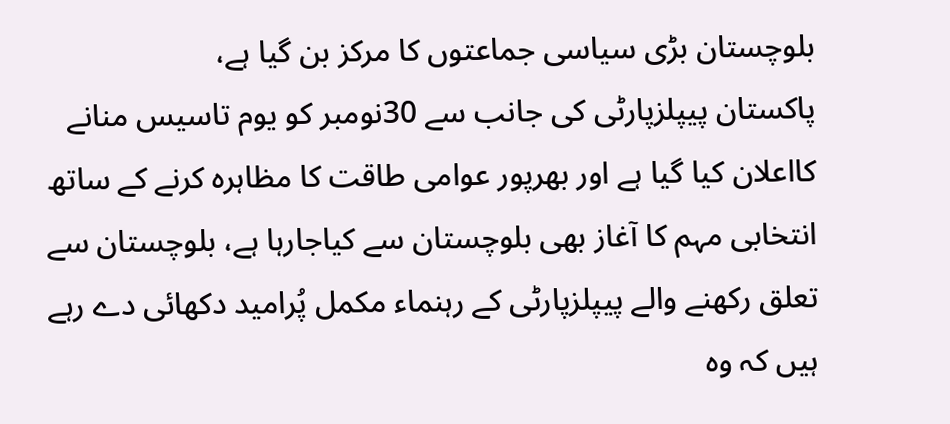بلوچستان بڑی سیاسی جماعتوں کا مرکز بن گیا ہے،
پاکستان پیپلزپارٹی کی جانب سے 30نومبر کو یوم تاسیس منانے کااعلان کیا گیا ہے اور بھرپور عوامی طاقت کا مظاہرہ کرنے کے ساتھ انتخابی مہم کا آغاز بھی بلوچستان سے کیاجارہا ہے، بلوچستان سے تعلق رکھنے والے پیپلزپارٹی کے رہنماء مکمل پُرامید دکھائی دے رہے ہیں کہ وہ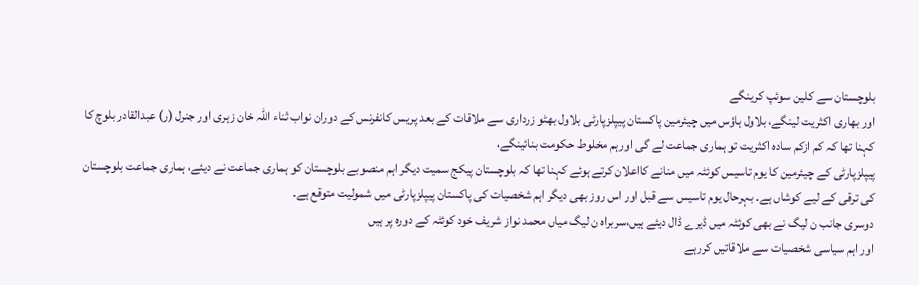بلوچستان سے کلین سوئپ کرینگے
اور بھاری اکثریت لینگے، بلاول ہاؤس میں چیئرمین پاکستان پیپلزپارٹی بلاول بھٹو زرداری سے ملاقات کے بعد پریس کانفرنس کے دوران نواب ثناء اللہ خان زہری اور جنرل (ر) عبدالقادر بلوچ کا کہنا تھا کہ کم ازکم سادہ اکثریت تو ہماری جماعت لے گی اورہم مخلوط حکومت بنائینگے،
پیپلزپارٹی کے چیئرمین کا یوم تاسیس کوئٹہ میں منانے کااعلان کرتے ہوئے کہنا تھا کہ بلوچستان پیکج سمیت دیگر اہم منصوبے بلوچستان کو ہماری جماعت نے دیئے، ہماری جماعت بلوچستان کی ترقی کے لیے کوشاں ہے۔ بہرحال یوم تاسیس سے قبل اور اس روز بھی دیگر اہم شخصیات کی پاکستان پیپلزپارٹی میں شمولیت متوقع ہے۔
دوسری جانب ن لیگ نے بھی کوئٹہ میں ڈیرے ڈال دیئے ہیں،سربراہ ن لیگ میاں محمد نواز شریف خود کوئٹہ کے دورہ پر ہیں
اور اہم سیاسی شخصیات سے ملاقاتیں کررہے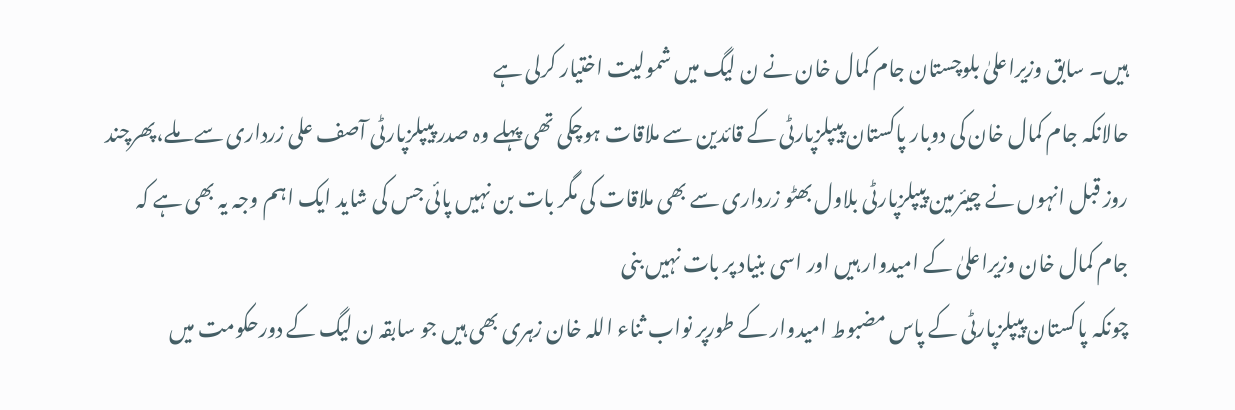ہیں۔ سابق وزیراعلیٰ بلوچستان جام کمال خان نے ن لیگ میں شمولیت اختیار کرلی ہے
حالانکہ جام کمال خان کی دوبار پاکستان پیپلزپارٹی کے قائدین سے ملاقات ہوچکی تھی پہلے وہ صدر پیپلزپارٹی آصف علی زرداری سے ملے،پھرچند روز قبل انہوں نے چیئرمین پیپلزپارٹی بلاول بھٹو زرداری سے بھی ملاقات کی مگر بات بن نہیں پائی جس کی شاید ایک اہم وجہ یہ بھی ہے کہ جام کمال خان وزیراعلیٰ کے امیدوار ہیں اور اسی بنیاد پر بات نہیں بنی
چونکہ پاکستان پیپلزپارٹی کے پاس مضبوط امیدوار کے طورپر نواب ثناء اللہ خان زہری بھی ہیں جو سابقہ ن لیگ کے دورحکومت میں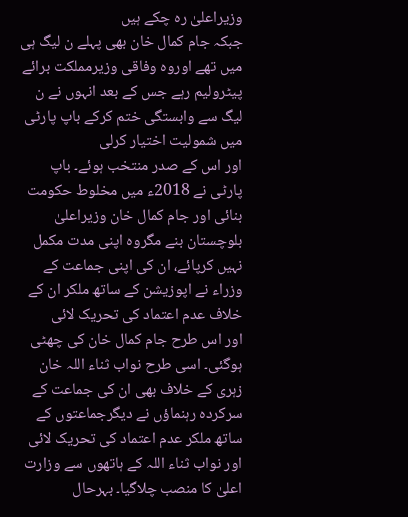وزیراعلیٰ رہ چکے ہیں
جبکہ جام کمال خان بھی پہلے ن لیگ ہی میں تھے اوروہ وفاقی وزیرمملکت برائے پیٹرولیم رہے جس کے بعد انہوں نے ن لیگ سے وابستگی ختم کرکے باپ پارٹی میں شمولیت اختیار کرلی
اور اس کے صدر منتخب ہوئے۔ باپ پارٹی نے 2018ء میں مخلوط حکومت بنائی اور جام کمال خان وزیراعلیٰ بلوچستان بنے مگروہ اپنی مدت مکمل نہیں کرپائے، ان کی اپنی جماعت کے وزراء نے اپوزیشن کے ساتھ ملکر ان کے خلاف عدم اعتماد کی تحریک لائی
اور اس طرح جام کمال خان کی چھٹی ہوگئی۔ اسی طرح نواب ثناء اللہ خان زہری کے خلاف بھی ان کی جماعت کے سرکردہ رہنماؤں نے دیگرجماعتوں کے ساتھ ملکر عدم اعتماد کی تحریک لائی اور نواب ثناء اللہ کے ہاتھوں سے وزارت اعلیٰ کا منصب چلاگیا۔ بہرحال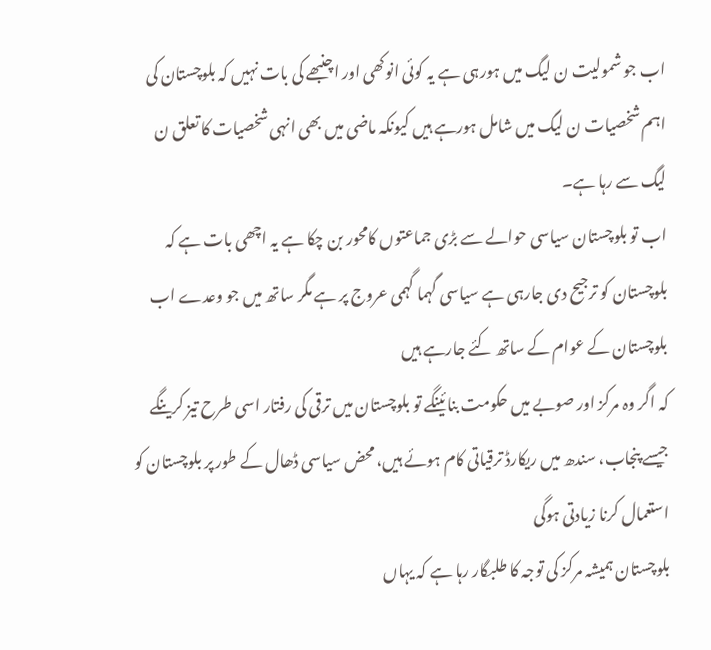اب جو شمولیت ن لیگ میں ہورہی ہے یہ کوئی انوکھی اور اچنبھے کی بات نہیں کہ بلوچستان کی اہم شخصیات ن لیگ میں شامل ہورہے ہیں کیونکہ ماضی میں بھی انہی شخصیات کا تعلق ن لیگ سے رہا ہے۔
اب تو بلوچستان سیاسی حوالے سے بڑی جماعتوں کامحور بن چکا ہے یہ اچھی بات ہے کہ بلوچستان کو ترجیح دی جارہی ہے سیاسی گہما گہمی عروج پر ہے مگر ساتھ میں جو وعدے اب بلوچستان کے عوام کے ساتھ کئے جارہے ہیں
کہ اگر وہ مرکز اور صوبے میں حکومت بنائینگے تو بلوچستان میں ترقی کی رفتار اسی طرح تیز کرینگے جیسے پنجاب، سندھ میں ریکارڈ ترقیاتی کام ہوئے ہیں، محض سیاسی ڈھال کے طور پر بلوچستان کو استعمال کرنا زیادتی ہوگی
بلوچستان ہمیشہ مرکز کی توجہ کا طلبگار رہا ہے کہ یہاں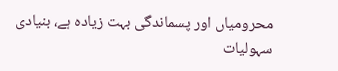محرومیاں اور پسماندگی بہت زیادہ ہے، بنیادی سہولیات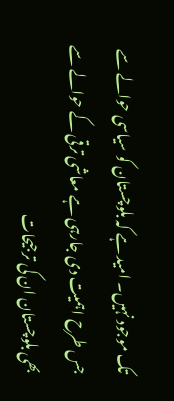تک موجود نہیں۔ امید ہے کہ بلوچستان کو سیاسی حوالے سے جس طرح اہمیت دی جارہی ہے معاشی ترقی کے حوالے سے بھی بلوچستان ان کی ترجیحات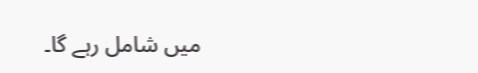میں شامل رہے گا۔